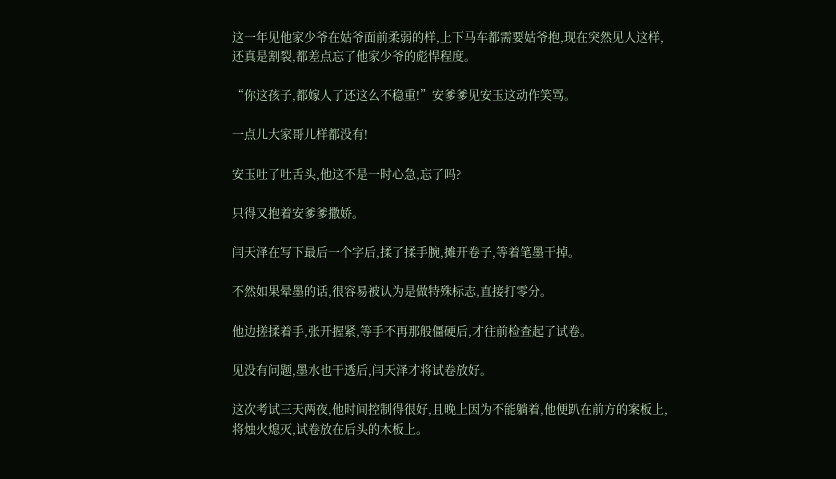这一年见他家少爷在姑爷面前柔弱的样,上下马车都需要姑爷抱,现在突然见人这样,还真是割裂,都差点忘了他家少爷的彪悍程度。

“你这孩子,都嫁人了还这么不稳重!”安爹爹见安玉这动作笑骂。

一点儿大家哥儿样都没有!

安玉吐了吐舌头,他这不是一时心急,忘了吗?

只得又抱着安爹爹撒娇。

闫天泽在写下最后一个字后,揉了揉手腕,摊开卷子,等着笔墨干掉。

不然如果晕墨的话,很容易被认为是做特殊标志,直接打零分。

他边搓揉着手,张开握紧,等手不再那般僵硬后,才往前检查起了试卷。

见没有问题,墨水也干透后,闫天泽才将试卷放好。

这次考试三天两夜,他时间控制得很好,且晚上因为不能躺着,他便趴在前方的案板上,将烛火熄灭,试卷放在后头的木板上。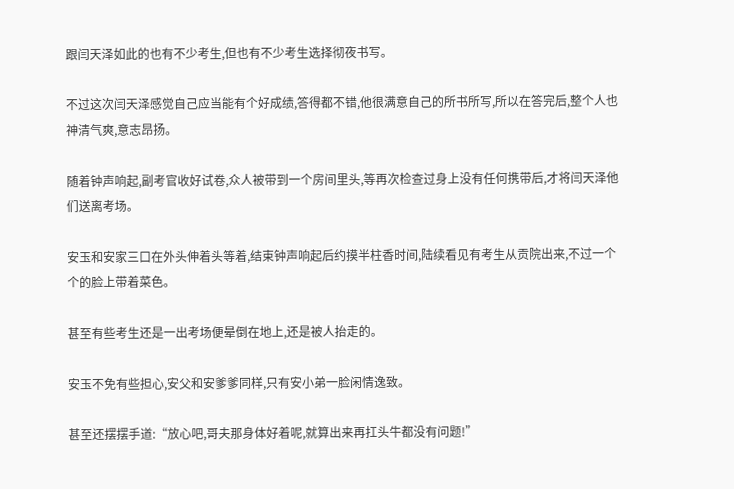跟闫天泽如此的也有不少考生,但也有不少考生选择彻夜书写。

不过这次闫天泽感觉自己应当能有个好成绩,答得都不错,他很满意自己的所书所写,所以在答完后,整个人也神清气爽,意志昂扬。

随着钟声响起,副考官收好试卷,众人被带到一个房间里头,等再次检查过身上没有任何携带后,才将闫天泽他们送离考场。

安玉和安家三口在外头伸着头等着,结束钟声响起后约摸半柱香时间,陆续看见有考生从贡院出来,不过一个个的脸上带着菜色。

甚至有些考生还是一出考场便晕倒在地上,还是被人抬走的。

安玉不免有些担心,安父和安爹爹同样,只有安小弟一脸闲情逸致。

甚至还摆摆手道:“放心吧,哥夫那身体好着呢,就算出来再扛头牛都没有问题!”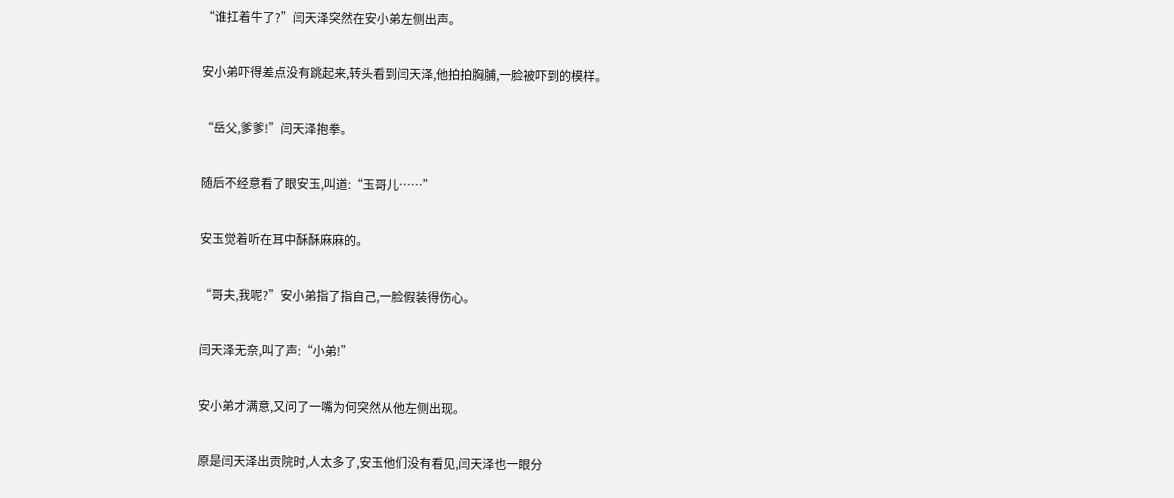“谁扛着牛了?”闫天泽突然在安小弟左侧出声。

安小弟吓得差点没有跳起来,转头看到闫天泽,他拍拍胸脯,一脸被吓到的模样。

“岳父,爹爹!”闫天泽抱拳。

随后不经意看了眼安玉,叫道:“玉哥儿……”

安玉觉着听在耳中酥酥麻麻的。

“哥夫,我呢?”安小弟指了指自己,一脸假装得伤心。

闫天泽无奈,叫了声:“小弟!”

安小弟才满意,又问了一嘴为何突然从他左侧出现。

原是闫天泽出贡院时,人太多了,安玉他们没有看见,闫天泽也一眼分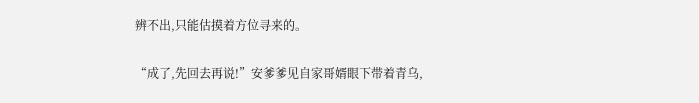辨不出,只能估摸着方位寻来的。

“成了,先回去再说!”安爹爹见自家哥婿眼下带着青乌,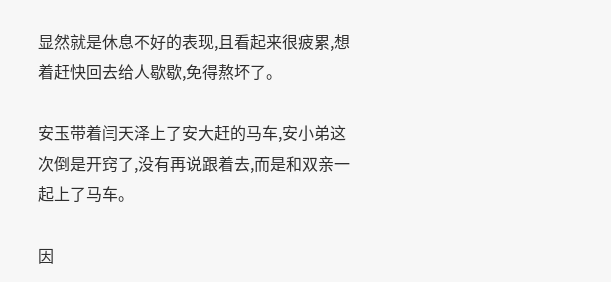显然就是休息不好的表现,且看起来很疲累,想着赶快回去给人歇歇,免得熬坏了。

安玉带着闫天泽上了安大赶的马车,安小弟这次倒是开窍了,没有再说跟着去,而是和双亲一起上了马车。

因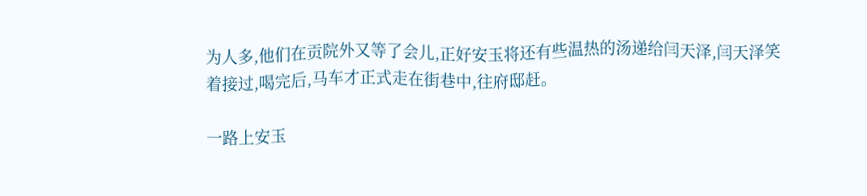为人多,他们在贡院外又等了会儿,正好安玉将还有些温热的汤递给闫天泽,闫天泽笑着接过,喝完后,马车才正式走在街巷中,往府邸赶。

一路上安玉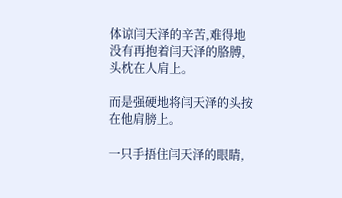体谅闫天泽的辛苦,难得地没有再抱着闫天泽的胳膊,头枕在人肩上。

而是强硬地将闫天泽的头按在他肩膀上。

一只手捂住闫天泽的眼睛,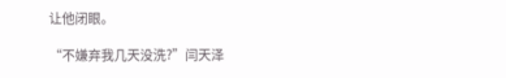让他闭眼。

“不嫌弃我几天没洗?”闫天泽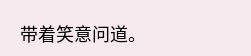带着笑意问道。